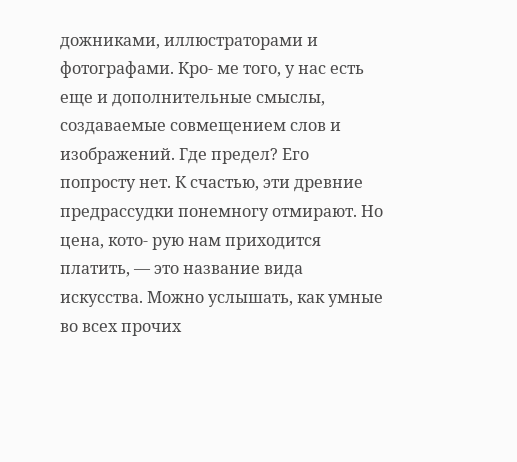дожниками, иллюстраторами и фотографами. Кро- ме того, у нас есть еще и дополнительные смыслы, создаваемые совмещением слов и изображений. Где предел? Его попросту нет. К счастью, эти древние предрассудки понемногу отмирают. Но цена, кото- рую нам приходится платить, — это название вида искусства. Можно услышать, как умные во всех прочих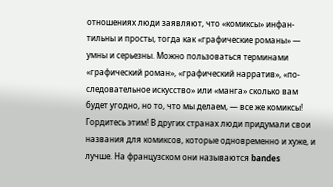отношениях люди заявляют, что «комиксы» инфан- тильны и просты, тогда как «графические романы» — умны и серьезны. Можно пользоваться терминами «графический роман», «графический нарратив», «по- следовательное искусство» или «манга» сколько вам будет угодно, но то, что мы делаем, — все же комиксы! Гордитесь этим! В других странах люди придумали свои названия для комиксов, которые одновременно и хуже, и лучше. На французском они называются bandes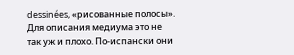dessinées, «рисованные полосы». Для описания медиума это не так уж и плохо. По-испански они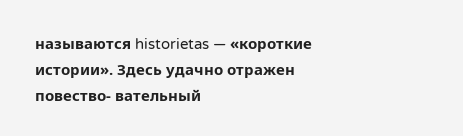называются historietas — «короткие истории». Здесь удачно отражен повество- вательный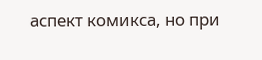аспект комикса, но при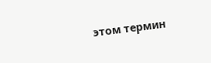этом термин